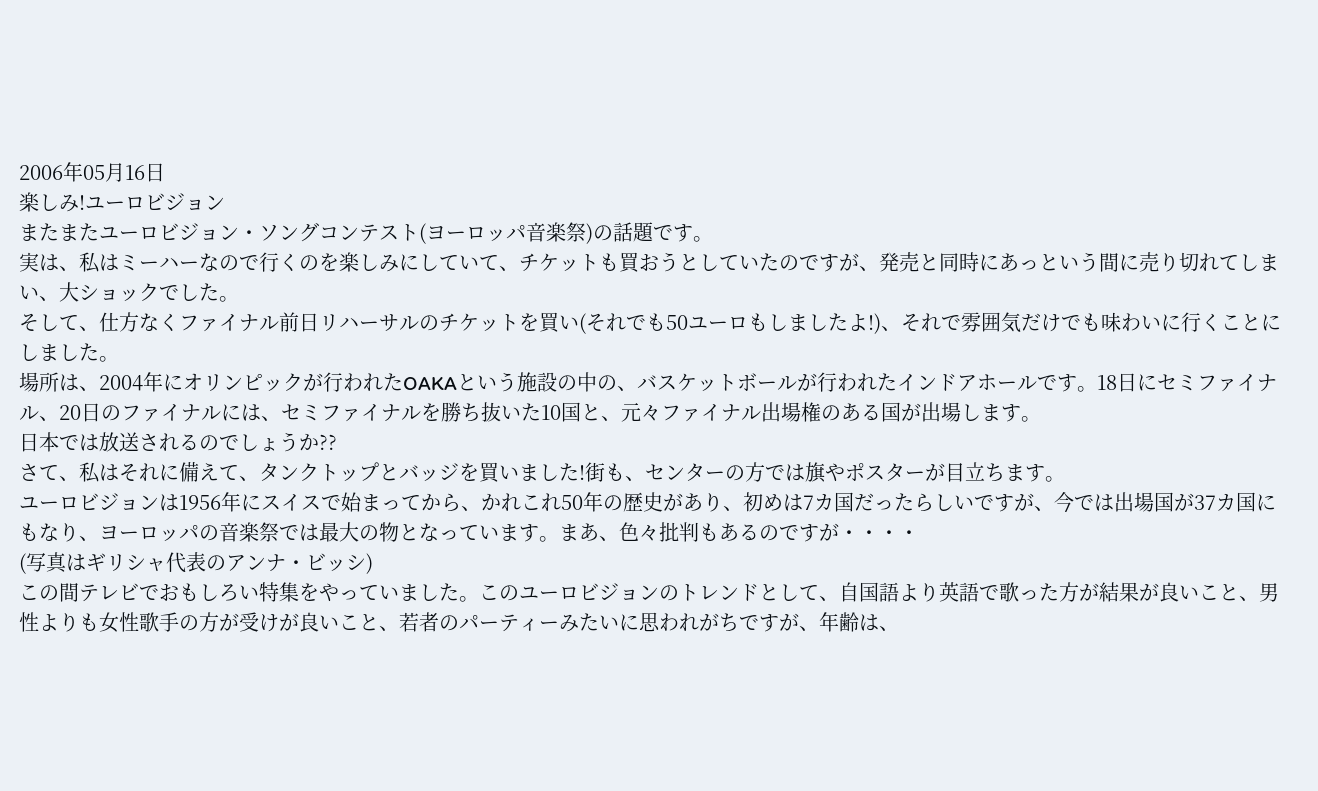2006年05月16日
楽しみ!ユーロビジョン
またまたユーロビジョン・ソングコンテスト(ヨーロッパ音楽祭)の話題です。
実は、私はミーハーなので行くのを楽しみにしていて、チケットも買おうとしていたのですが、発売と同時にあっという間に売り切れてしまい、大ショックでした。
そして、仕方なくファイナル前日リハーサルのチケットを買い(それでも50ユーロもしましたよ!)、それで雰囲気だけでも味わいに行くことにしました。
場所は、2004年にオリンピックが行われたOAKAという施設の中の、バスケットボールが行われたインドアホールです。18日にセミファイナル、20日のファイナルには、セミファイナルを勝ち抜いた10国と、元々ファイナル出場権のある国が出場します。
日本では放送されるのでしょうか??
さて、私はそれに備えて、タンクトップとバッジを買いました!街も、センターの方では旗やポスターが目立ちます。
ユーロビジョンは1956年にスイスで始まってから、かれこれ50年の歴史があり、初めは7カ国だったらしいですが、今では出場国が37カ国にもなり、ヨーロッパの音楽祭では最大の物となっています。まあ、色々批判もあるのですが・・・・
(写真はギリシャ代表のアンナ・ビッシ)
この間テレビでおもしろい特集をやっていました。このユーロビジョンのトレンドとして、自国語より英語で歌った方が結果が良いこと、男性よりも女性歌手の方が受けが良いこと、若者のパーティーみたいに思われがちですが、年齢は、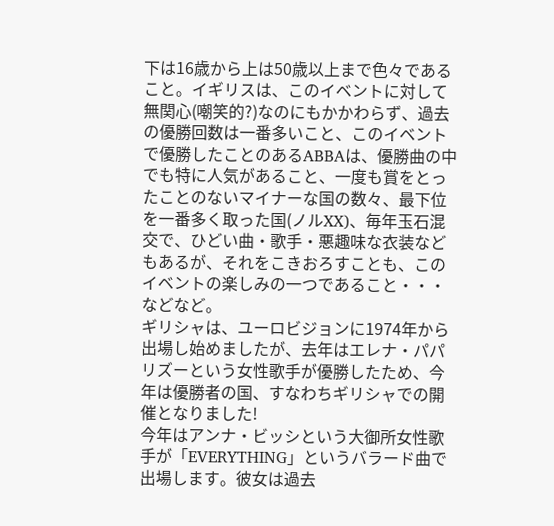下は16歳から上は50歳以上まで色々であること。イギリスは、このイベントに対して無関心(嘲笑的?)なのにもかかわらず、過去の優勝回数は一番多いこと、このイベントで優勝したことのあるABBAは、優勝曲の中でも特に人気があること、一度も賞をとったことのないマイナーな国の数々、最下位を一番多く取った国(ノルXX)、毎年玉石混交で、ひどい曲・歌手・悪趣味な衣装などもあるが、それをこきおろすことも、このイベントの楽しみの一つであること・・・などなど。
ギリシャは、ユーロビジョンに1974年から出場し始めましたが、去年はエレナ・パパリズーという女性歌手が優勝したため、今年は優勝者の国、すなわちギリシャでの開催となりました!
今年はアンナ・ビッシという大御所女性歌手が「EVERYTHING」というバラード曲で出場します。彼女は過去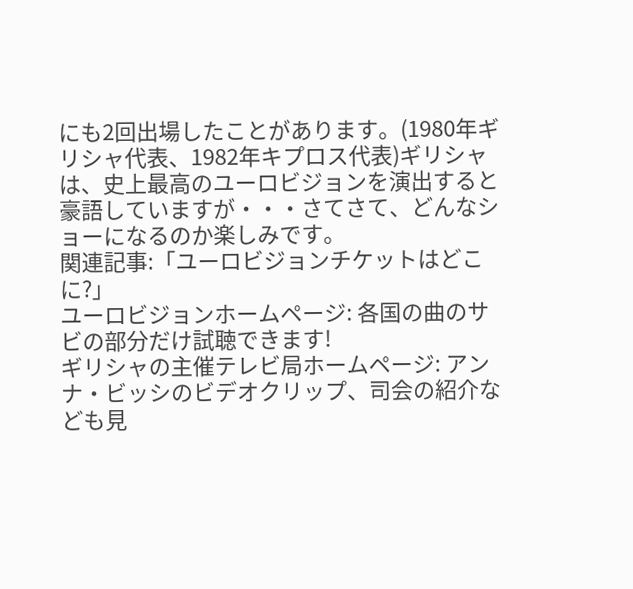にも2回出場したことがあります。(1980年ギリシャ代表、1982年キプロス代表)ギリシャは、史上最高のユーロビジョンを演出すると豪語していますが・・・さてさて、どんなショーになるのか楽しみです。
関連記事:「ユーロビジョンチケットはどこに?」
ユーロビジョンホームページ: 各国の曲のサビの部分だけ試聴できます!
ギリシャの主催テレビ局ホームページ: アンナ・ビッシのビデオクリップ、司会の紹介なども見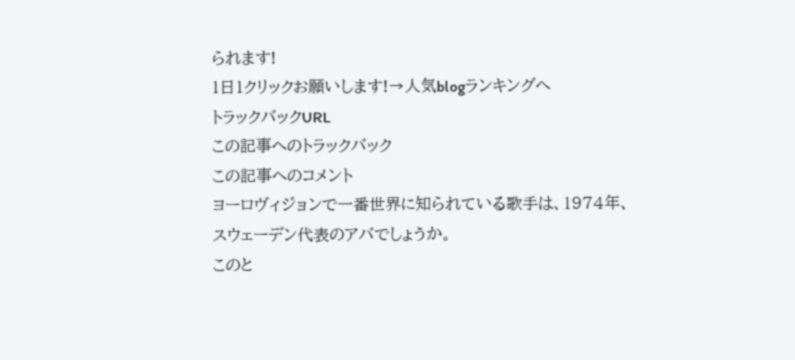られます!
1日1クリックお願いします!→人気blogランキングへ
トラックバックURL
この記事へのトラックバック
この記事へのコメント
ヨーロヴィジョンで一番世界に知られている歌手は、1974年、スウェーデン代表のアバでしょうか。
このと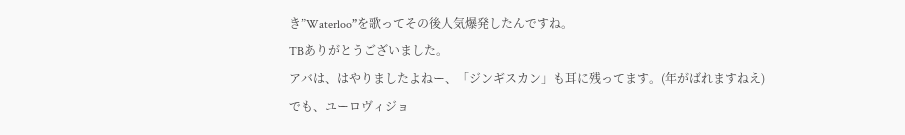き”Waterloo”を歌ってその後人気爆発したんですね。
TBありがとうございました。
アバは、はやりましたよねー、「ジンギスカン」も耳に残ってます。(年がばれますねえ)
でも、ユーロヴィジョ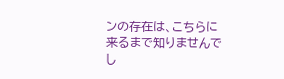ンの存在は、こちらに来るまで知りませんでし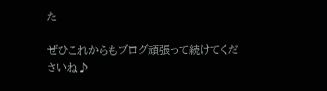た

ぜひこれからもブログ頑張って続けてくださいね♪